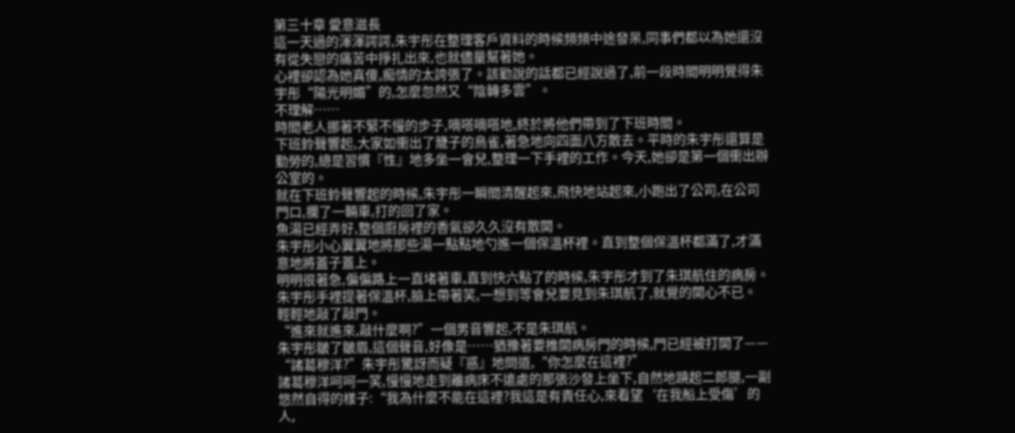第三十章 愛意滋長
這一天過的渾渾諤諤,朱宇彤在整理客戶資料的時候頻頻中途發呆,同事們都以為她還沒有從失戀的痛苦中掙扎出來,也就儘量幫著她。
心裡卻認為她真傻,痴情的太誇張了。該勸說的話都已經說過了,前一段時間明明覺得朱宇彤“陽光明媚”的,怎麼忽然又“陰轉多雲”。
不理解……
時間老人挪著不緊不慢的步子,嘀嗒嘀嗒地,終於將他們帶到了下班時間。
下班鈴聲響起,大家如衝出了籠子的鳥雀,著急地向四面八方散去。平時的朱宇彤還算是勤勞的,總是習慣『性』地多坐一會兒,整理一下手裡的工作。今天,她卻是第一個衝出辦公室的。
就在下班鈴聲響起的時候,朱宇彤一瞬間清醒起來,飛快地站起來,小跑出了公司,在公司門口,攔了一輛車,打的回了家。
魚湯已經弄好,整個廚房裡的香氣卻久久沒有散開。
朱宇彤小心翼翼地將那些湯一點點地勺進一個保溫杯裡。直到整個保溫杯都滿了,才滿意地將蓋子蓋上。
明明很著急,偏偏路上一直堵著車,直到快六點了的時候,朱宇彤才到了朱琪航住的病房。
朱宇彤手裡提著保溫杯,臉上帶著笑,一想到等會兒要見到朱琪航了,就覺的開心不已。
輕輕地敲了敲門。
“進來就進來,敲什麼啊?”一個男音響起,不是朱琪航。
朱宇彤皺了皺眉,這個聲音,好像是……猶豫著要推開病房門的時候,門已經被打開了——
“諸葛穆洋?”朱宇彤驚訝而疑『惑』地問道,“你怎麼在這裡?”
諸葛穆洋呵呵一笑,慢慢地走到離病床不遠處的那張沙發上坐下,自然地蹺起二郎腿,一副悠然自得的樣子:“我為什麼不能在這裡?我這是有責任心,來看望‘在我船上受傷’的人,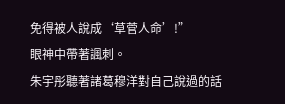免得被人說成‘草菅人命’!”
眼神中帶著諷刺。
朱宇彤聽著諸葛穆洋對自己說過的話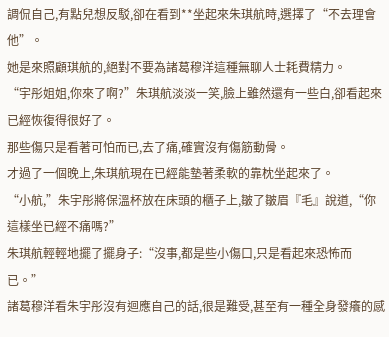調侃自己,有點兒想反駁,卻在看到**坐起來朱琪航時,選擇了“不去理會他”。
她是來照顧琪航的,絕對不要為諸葛穆洋這種無聊人士耗費精力。
“宇彤姐姐,你來了啊?”朱琪航淡淡一笑,臉上雖然還有一些白,卻看起來已經恢復得很好了。
那些傷只是看著可怕而已,去了痛,確實沒有傷筋動骨。
才過了一個晚上,朱琪航現在已經能墊著柔軟的靠枕坐起來了。
“小航,”朱宇彤將保溫杯放在床頭的櫃子上,皺了皺眉『毛』說道,“你這樣坐已經不痛嗎?”
朱琪航輕輕地擺了擺身子:“沒事,都是些小傷口,只是看起來恐怖而已。”
諸葛穆洋看朱宇彤沒有迴應自己的話,很是難受,甚至有一種全身發癢的感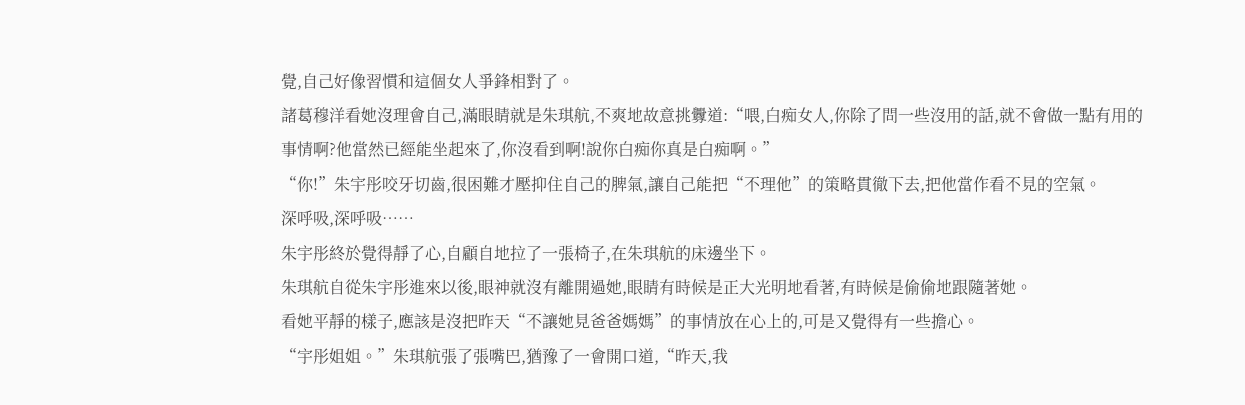覺,自己好像習慣和這個女人爭鋒相對了。
諸葛穆洋看她沒理會自己,滿眼睛就是朱琪航,不爽地故意挑釁道:“喂,白痴女人,你除了問一些沒用的話,就不會做一點有用的事情啊?他當然已經能坐起來了,你沒看到啊!說你白痴你真是白痴啊。”
“你!”朱宇彤咬牙切齒,很困難才壓抑住自己的脾氣,讓自己能把“不理他”的策略貫徹下去,把他當作看不見的空氣。
深呼吸,深呼吸……
朱宇彤終於覺得靜了心,自顧自地拉了一張椅子,在朱琪航的床邊坐下。
朱琪航自從朱宇彤進來以後,眼神就沒有離開過她,眼睛有時候是正大光明地看著,有時候是偷偷地跟隨著她。
看她平靜的樣子,應該是沒把昨天“不讓她見爸爸媽媽”的事情放在心上的,可是又覺得有一些擔心。
“宇彤姐姐。”朱琪航張了張嘴巴,猶豫了一會開口道,“昨天,我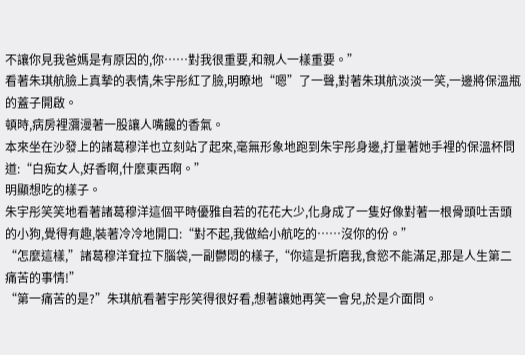不讓你見我爸媽是有原因的,你……對我很重要,和親人一樣重要。”
看著朱琪航臉上真摯的表情,朱宇彤紅了臉,明瞭地“嗯”了一聲,對著朱琪航淡淡一笑,一邊將保溫瓶的蓋子開啟。
頓時,病房裡瀰漫著一股讓人嘴饞的香氣。
本來坐在沙發上的諸葛穆洋也立刻站了起來,毫無形象地跑到朱宇彤身邊,打量著她手裡的保溫杯問道:“白痴女人,好香啊,什麼東西啊。”
明顯想吃的樣子。
朱宇彤笑笑地看著諸葛穆洋這個平時優雅自若的花花大少,化身成了一隻好像對著一根骨頭吐舌頭的小狗,覺得有趣,裝著冷冷地開口:“對不起,我做給小航吃的……沒你的份。”
“怎麼這樣,”諸葛穆洋耷拉下腦袋,一副鬱悶的樣子,“你這是折磨我,食慾不能滿足,那是人生第二痛苦的事情!”
“第一痛苦的是?”朱琪航看著宇彤笑得很好看,想著讓她再笑一會兒,於是介面問。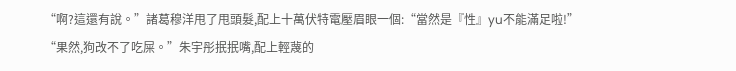“啊?這還有說。”諸葛穆洋甩了甩頭髮,配上十萬伏特電壓眉眼一個:“當然是『性』yu不能滿足啦!”
“果然,狗改不了吃屎。”朱宇彤抿抿嘴,配上輕蔑的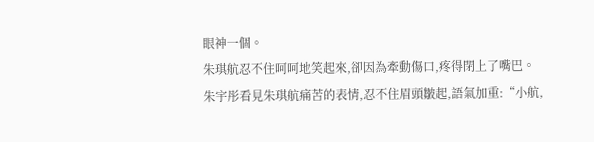眼神一個。
朱琪航忍不住呵呵地笑起來,卻因為牽動傷口,疼得閉上了嘴巴。
朱宇彤看見朱琪航痛苦的表情,忍不住眉頭皺起,語氣加重:“小航,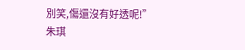別笑,傷還沒有好透呢!”
朱琪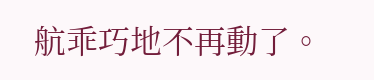航乖巧地不再動了。